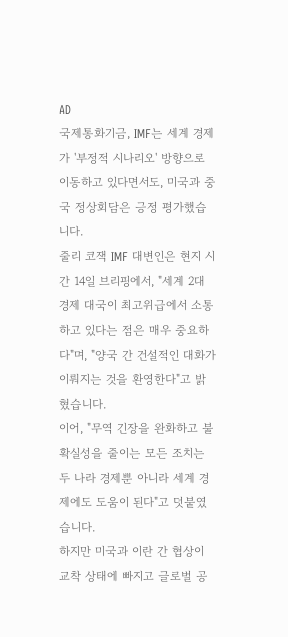AD
국제통화기금, IMF는 세계 경제가 '부정적 시나리오' 방향으로 이동하고 있다면서도, 미국과 중국 정상회담은 긍정 평가했습니다.
줄리 코잭 IMF 대변인은 현지 시간 14일 브리핑에서, "세계 2대 경제 대국이 최고위급에서 소통하고 있다는 점은 매우 중요하다"며, "양국 간 건설적인 대화가 이뤄지는 것을 환영한다"고 밝혔습니다.
이어, "무역 긴장을 완화하고 불확실성을 줄이는 모든 조치는 두 나라 경제뿐 아니라 세계 경제에도 도움이 된다"고 덧붙였습니다.
하지만 미국과 이란 간 협상이 교착 상태에 빠지고 글로벌 공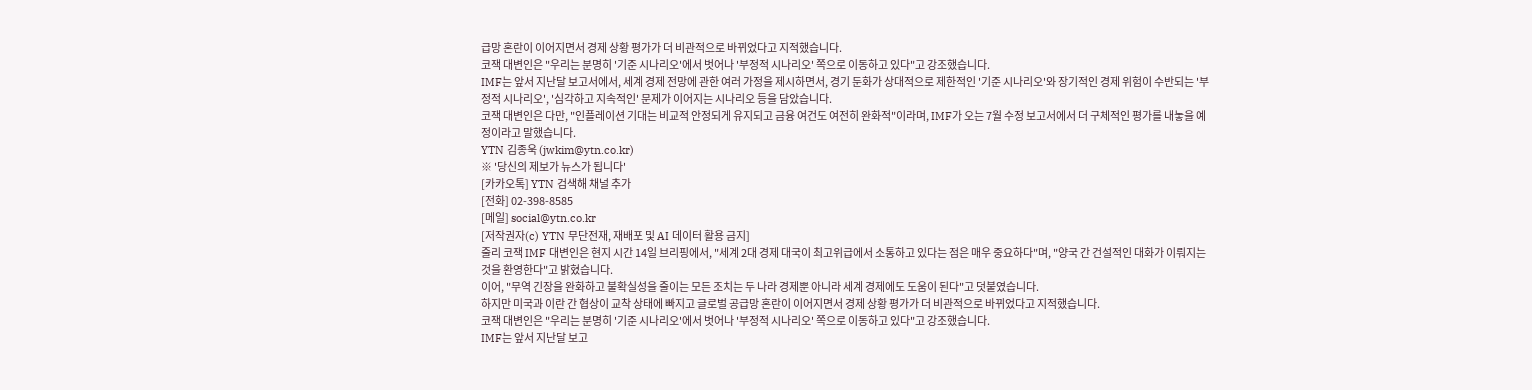급망 혼란이 이어지면서 경제 상황 평가가 더 비관적으로 바뀌었다고 지적했습니다.
코잭 대변인은 "우리는 분명히 '기준 시나리오'에서 벗어나 '부정적 시나리오' 쪽으로 이동하고 있다"고 강조했습니다.
IMF는 앞서 지난달 보고서에서, 세계 경제 전망에 관한 여러 가정을 제시하면서, 경기 둔화가 상대적으로 제한적인 '기준 시나리오'와 장기적인 경제 위험이 수반되는 '부정적 시나리오', '심각하고 지속적인' 문제가 이어지는 시나리오 등을 담았습니다.
코잭 대변인은 다만, "인플레이션 기대는 비교적 안정되게 유지되고 금융 여건도 여전히 완화적"이라며, IMF가 오는 7월 수정 보고서에서 더 구체적인 평가를 내놓을 예정이라고 말했습니다.
YTN 김종욱 (jwkim@ytn.co.kr)
※ '당신의 제보가 뉴스가 됩니다'
[카카오톡] YTN 검색해 채널 추가
[전화] 02-398-8585
[메일] social@ytn.co.kr
[저작권자(c) YTN 무단전재, 재배포 및 AI 데이터 활용 금지]
줄리 코잭 IMF 대변인은 현지 시간 14일 브리핑에서, "세계 2대 경제 대국이 최고위급에서 소통하고 있다는 점은 매우 중요하다"며, "양국 간 건설적인 대화가 이뤄지는 것을 환영한다"고 밝혔습니다.
이어, "무역 긴장을 완화하고 불확실성을 줄이는 모든 조치는 두 나라 경제뿐 아니라 세계 경제에도 도움이 된다"고 덧붙였습니다.
하지만 미국과 이란 간 협상이 교착 상태에 빠지고 글로벌 공급망 혼란이 이어지면서 경제 상황 평가가 더 비관적으로 바뀌었다고 지적했습니다.
코잭 대변인은 "우리는 분명히 '기준 시나리오'에서 벗어나 '부정적 시나리오' 쪽으로 이동하고 있다"고 강조했습니다.
IMF는 앞서 지난달 보고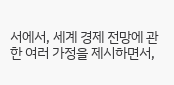서에서, 세계 경제 전망에 관한 여러 가정을 제시하면서,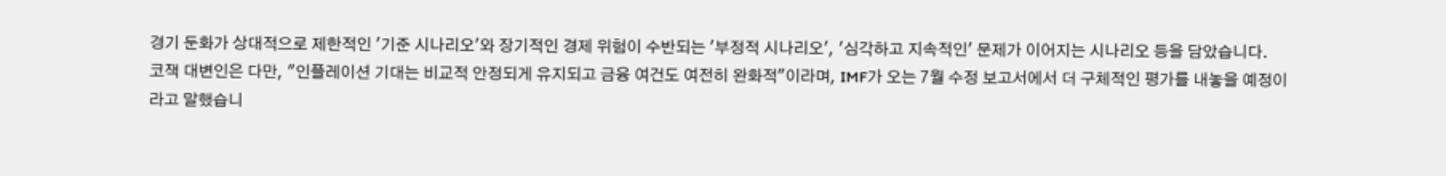경기 둔화가 상대적으로 제한적인 '기준 시나리오'와 장기적인 경제 위험이 수반되는 '부정적 시나리오', '심각하고 지속적인' 문제가 이어지는 시나리오 등을 담았습니다.
코잭 대변인은 다만, "인플레이션 기대는 비교적 안정되게 유지되고 금융 여건도 여전히 완화적"이라며, IMF가 오는 7월 수정 보고서에서 더 구체적인 평가를 내놓을 예정이라고 말했습니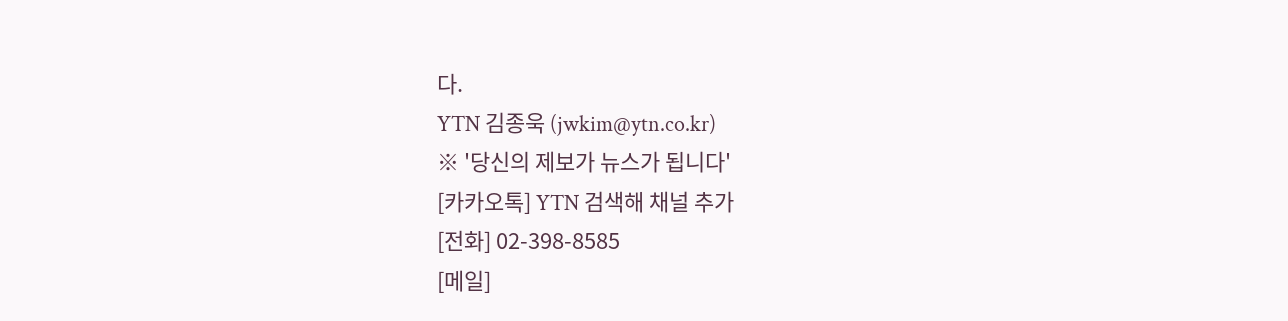다.
YTN 김종욱 (jwkim@ytn.co.kr)
※ '당신의 제보가 뉴스가 됩니다'
[카카오톡] YTN 검색해 채널 추가
[전화] 02-398-8585
[메일]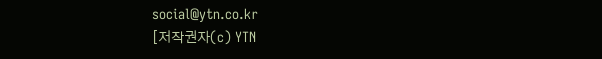social@ytn.co.kr
[저작권자(c) YTN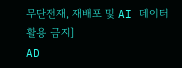무단전재, 재배포 및 AI 데이터 활용 금지]
AD